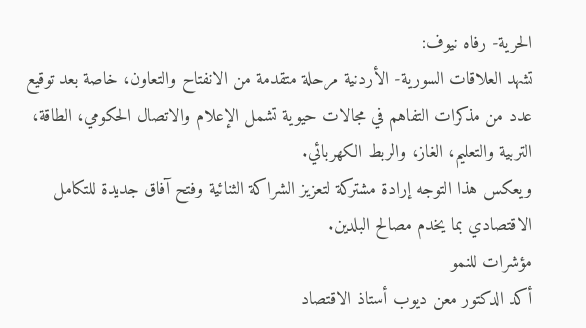الحرية- رفاه نيوف:
تشهد العلاقات السورية- الأردنية مرحلة متقدمة من الانفتاح والتعاون، خاصة بعد توقيع عدد من مذكرات التفاهم في مجالات حيوية تشمل الإعلام والاتصال الحكومي، الطاقة، التربية والتعليم، الغاز، والربط الكهربائي.
ويعكس هذا التوجه إرادة مشتركة لتعزيز الشراكة الثنائية وفتح آفاق جديدة للتكامل الاقتصادي بما يخدم مصالح البلدين.
مؤشرات للنمو
أكد الدكتور معن ديوب أستاذ الاقتصاد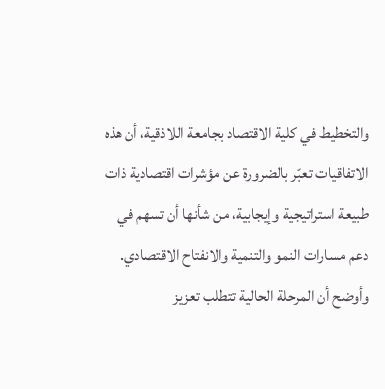والتخطيط في كلية الاقتصاد بجامعة اللاذقية، أن هذه الاتفاقيات تعبّر بالضرورة عن مؤشرات اقتصادية ذات طبيعة استراتيجية وإيجابية، من شأنها أن تسهم في دعم مسارات النمو والتنمية والانفتاح الاقتصادي.
وأوضح أن المرحلة الحالية تتطلب تعزيز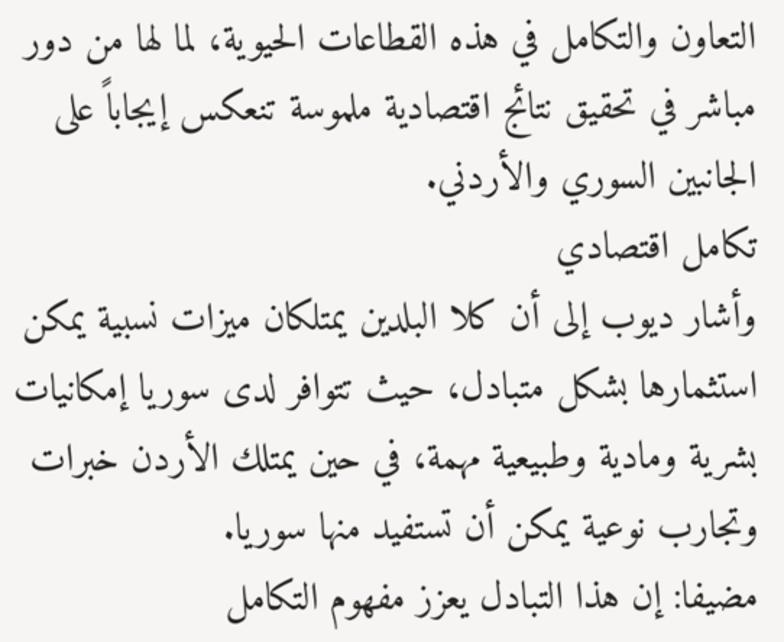التعاون والتكامل في هذه القطاعات الحيوية، لما لها من دور مباشر في تحقيق نتائج اقتصادية ملموسة تنعكس إيجاباً على الجانبين السوري والأردني.
تكامل اقتصادي
وأشار ديوب إلى أن كلا البلدين يمتلكان ميزات نسبية يمكن استثمارها بشكل متبادل، حيث تتوافر لدى سوريا إمكانيات بشرية ومادية وطبيعية مهمة، في حين يمتلك الأردن خبرات وتجارب نوعية يمكن أن تستفيد منها سوريا.
مضيفا: إن هذا التبادل يعزز مفهوم التكامل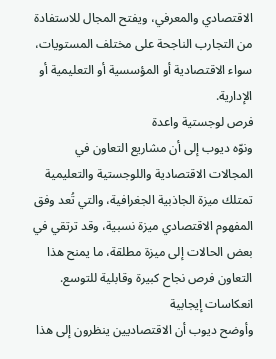الاقتصادي والمعرفي، ويفتح المجال للاستفادة من التجارب الناجحة على مختلف المستويات، سواء الاقتصادية أو المؤسسية أو التعليمية أو الإدارية.
فرص لوجستية واعدة
ونوّه ديوب إلى أن مشاريع التعاون في المجالات الاقتصادية واللوجستية والتعليمية تمتلك ميزة الجاذبية الجغرافية، والتي تُعد وفق المفهوم الاقتصادي ميزة نسبية، وقد ترتقي في بعض الحالات إلى ميزة مطلقة، ما يمنح هذا التعاون فرص نجاح كبيرة وقابلية للتوسع.
انعكاسات إيجابية
وأوضح ديوب أن الاقتصاديين ينظرون إلى هذا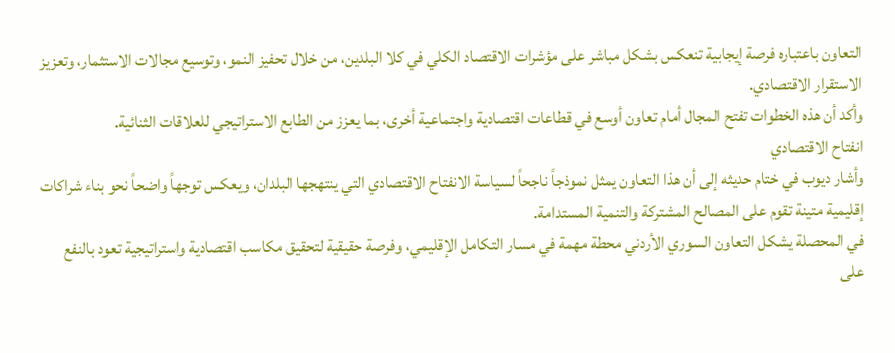التعاون باعتباره فرصة إيجابية تنعكس بشكل مباشر على مؤشرات الاقتصاد الكلي في كلا البلدين، من خلال تحفيز النمو، وتوسيع مجالات الاستثمار، وتعزيز الاستقرار الاقتصادي.
وأكد أن هذه الخطوات تفتح المجال أمام تعاون أوسع في قطاعات اقتصادية واجتماعية أخرى، بما يعزز من الطابع الاستراتيجي للعلاقات الثنائية.
انفتاح الاقتصادي
وأشار ديوب في ختام حديثه إلى أن هذا التعاون يمثل نموذجاً ناجحاً لسياسة الانفتاح الاقتصادي التي ينتهجها البلدان، ويعكس توجهاً واضحاً نحو بناء شراكات إقليمية متينة تقوم على المصالح المشتركة والتنمية المستدامة.
في المحصلة يشكل التعاون السوري الأردني محطة مهمة في مسار التكامل الإقليمي، وفرصة حقيقية لتحقيق مكاسب اقتصادية واستراتيجية تعود بالنفع على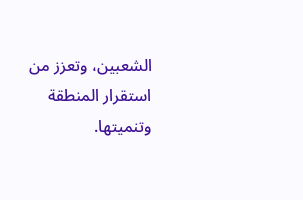الشعبين، وتعزز من استقرار المنطقة وتنميتها.